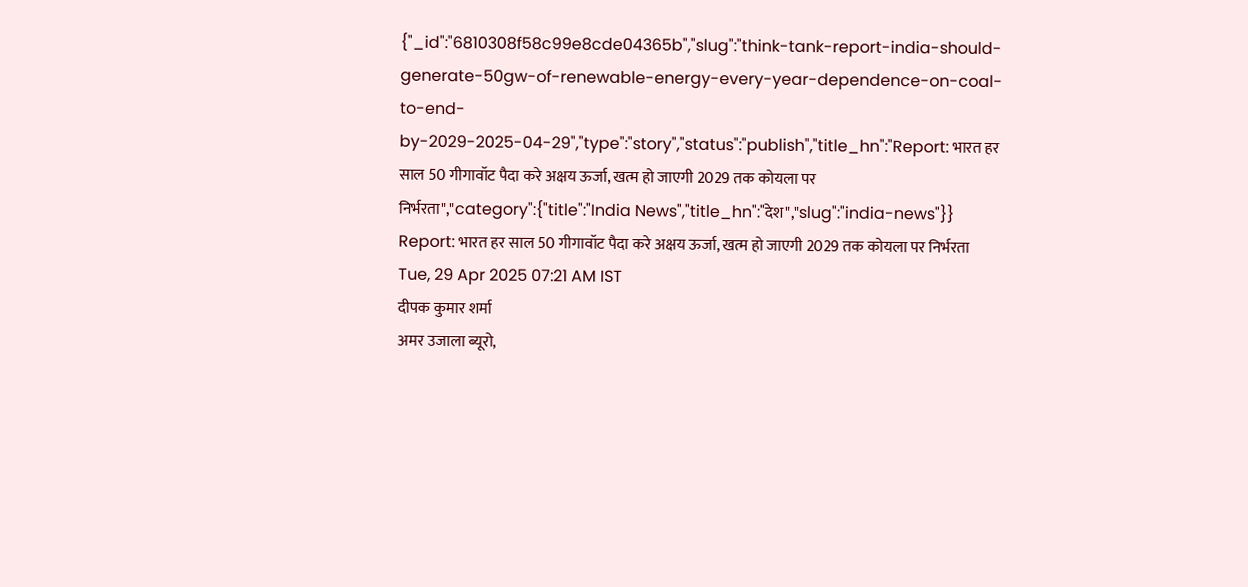{"_id":"6810308f58c99e8cde04365b","slug":"think-tank-report-india-should-generate-50gw-of-renewable-energy-every-year-dependence-on-coal-to-end-by-2029-2025-04-29","type":"story","status":"publish","title_hn":"Report: भारत हर साल 50 गीगावॉट पैदा करे अक्षय ऊर्जा, खत्म हो जाएगी 2029 तक कोयला पर निर्भरता","category":{"title":"India News","title_hn":"देश","slug":"india-news"}}
Report: भारत हर साल 50 गीगावॉट पैदा करे अक्षय ऊर्जा, खत्म हो जाएगी 2029 तक कोयला पर निर्भरता
Tue, 29 Apr 2025 07:21 AM IST
दीपक कुमार शर्मा
अमर उजाला ब्यूरो,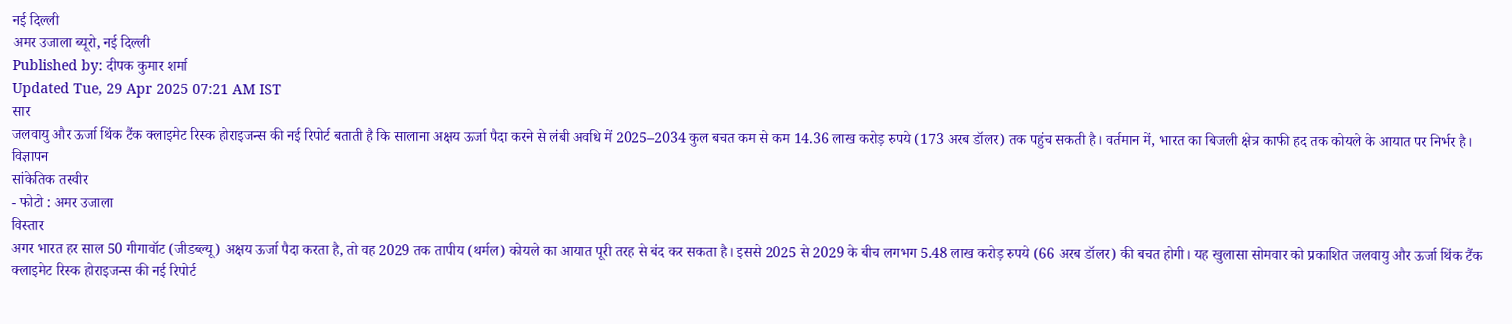नई दिल्ली
अमर उजाला ब्यूरो, नई दिल्ली
Published by: दीपक कुमार शर्मा
Updated Tue, 29 Apr 2025 07:21 AM IST
सार
जलवायु और ऊर्जा थिंक टैंक क्लाइमेट रिस्क होराइजन्स की नई रिपोर्ट बताती है कि सालाना अक्षय ऊर्जा पैदा करने से लंबी अवधि में 2025–2034 कुल बचत कम से कम 14.36 लाख करोड़ रुपये (173 अरब डॉलर) तक पहुंच सकती है। वर्तमान में, भारत का बिजली क्षेत्र काफी हद तक कोयले के आयात पर निर्भर है।
विज्ञापन
सांकेतिक तस्वीर
- फोटो : अमर उजाला
विस्तार
अगर भारत हर साल 50 गीगावॉट (जीडब्ल्यू) अक्षय ऊर्जा पैदा करता है, तो वह 2029 तक तापीय (थर्मल) कोयले का आयात पूरी तरह से बंद कर सकता है। इससे 2025 से 2029 के बीच लगभग 5.48 लाख करोड़ रुपये (66 अरब डॉलर) की बचत होगी। यह खुलासा सोमवार को प्रकाशित जलवायु और ऊर्जा थिंक टैंक क्लाइमेट रिस्क होराइजन्स की नई रिपोर्ट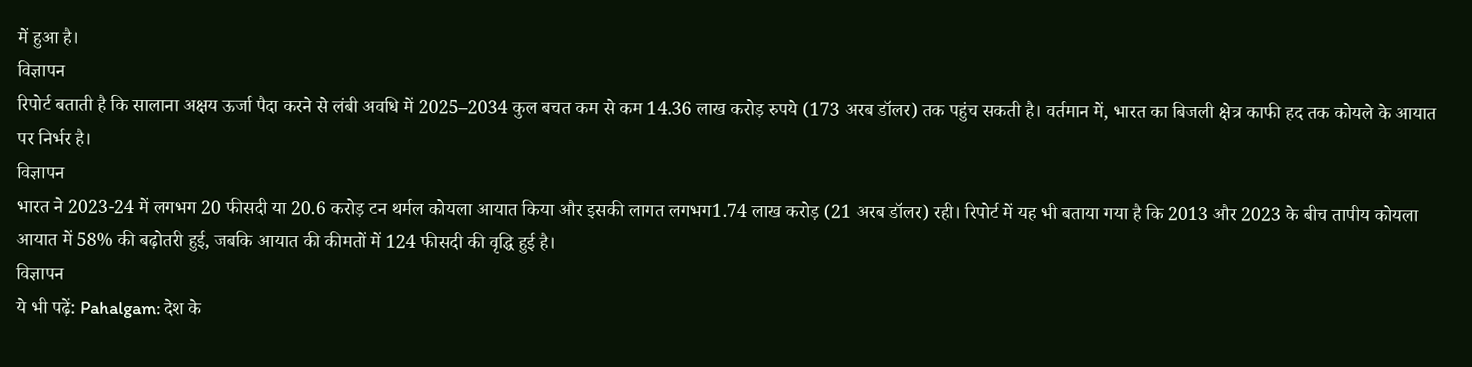में हुआ है।
विज्ञापन
रिपोर्ट बताती है कि सालाना अक्षय ऊर्जा पैदा करने से लंबी अवधि में 2025–2034 कुल बचत कम से कम 14.36 लाख करोड़ रुपये (173 अरब डॉलर) तक पहुंच सकती है। वर्तमान में, भारत का बिजली क्षेत्र काफी हद तक कोयले के आयात पर निर्भर है।
विज्ञापन
भारत ने 2023-24 में लगभग 20 फीसदी या 20.6 करोड़ टन थर्मल कोयला आयात किया और इसकी लागत लगभग1.74 लाख करोड़ (21 अरब डॉलर) रही। रिपोर्ट में यह भी बताया गया है कि 2013 और 2023 के बीच तापीय कोयला आयात में 58% की बढ़ोतरी हुई, जबकि आयात की कीमतों में 124 फीसदी की वृद्धि हुई है।
विज्ञापन
ये भी पढ़ें: Pahalgam: देश के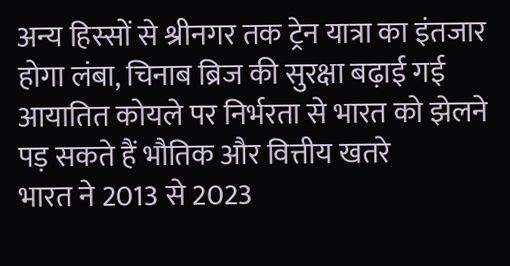अन्य हिस्सों से श्रीनगर तक ट्रेन यात्रा का इंतजार होगा लंबा, चिनाब ब्रिज की सुरक्षा बढ़ाई गई
आयातित कोयले पर निर्भरता से भारत को झेलने पड़ सकते हैं भौतिक और वित्तीय खतरे
भारत ने 2013 से 2023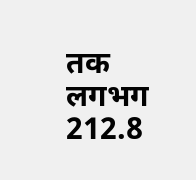तक लगभग 212.8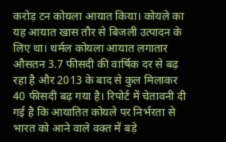करोड़ टन कोयला आयात किया। कोयले का यह आयात खास तौर से बिजली उत्पादन के लिए था। थर्मल कोयला आयात लगातार औसतन 3.7 फीसदी की वार्षिक दर से बढ़ रहा है और 2013 के बाद से कुल मिलाकर 40 फीसदी बढ़ गया है। रिपोर्ट में चेतावनी दी गई है कि आयातित कोयले पर निर्भरता से भारत को आने वाले वक्त में बड़े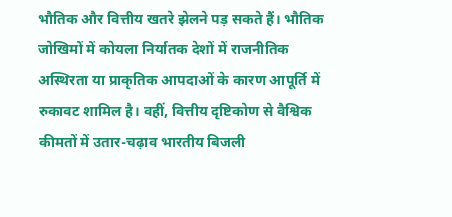भौतिक और वित्तीय खतरे झेलने पड़ सकते हैं। भौतिक जोखिमों में कोयला निर्यातक देशों में राजनीतिक अस्थिरता या प्राकृतिक आपदाओं के कारण आपूर्ति में रुकावट शामिल है। वहीं, वित्तीय दृष्टिकोण से वैश्विक कीमतों में उतार-चढ़ाव भारतीय बिजली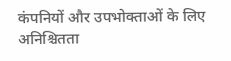कंपनियों और उपभोक्ताओं के लिए अनिश्चितता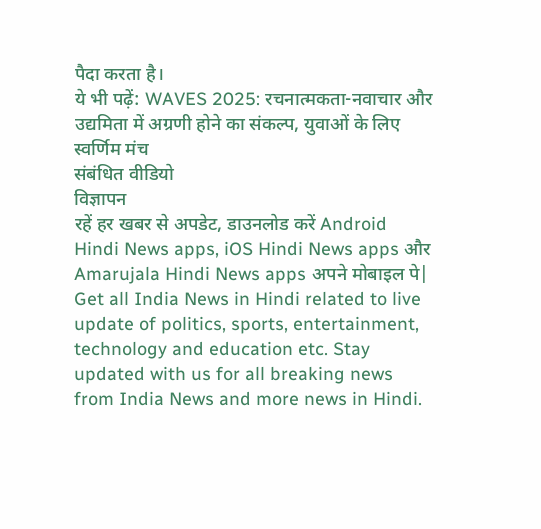पैदा करता है।
ये भी पढ़ें: WAVES 2025: रचनात्मकता-नवाचार और उद्यमिता में अग्रणी होने का संकल्प, युवाओं के लिए स्वर्णिम मंच
संबंधित वीडियो
विज्ञापन
रहें हर खबर से अपडेट, डाउनलोड करें Android Hindi News apps, iOS Hindi News apps और Amarujala Hindi News apps अपने मोबाइल पे|
Get all India News in Hindi related to live update of politics, sports, entertainment, technology and education etc. Stay updated with us for all breaking news from India News and more news in Hindi.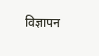विज्ञापन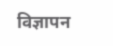विज्ञापन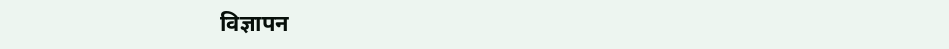विज्ञापन